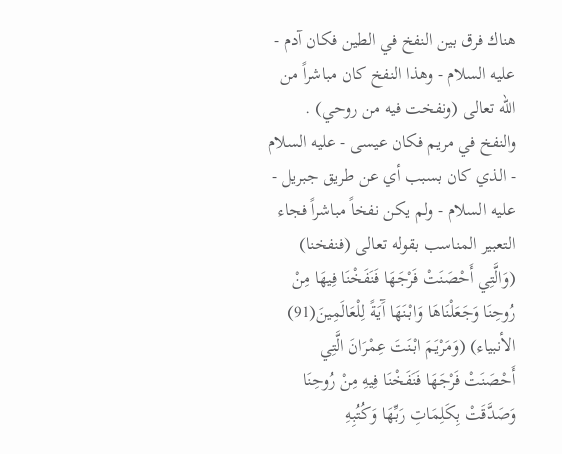هناك فرق بين النفخ في الطين فكان آدم - عليه السلام - وهذا النفخ كان مباشراً من الله تعالى (ونفخت فيه من روحي) .
والنفخ في مريم فكان عيسى - عليه السلام - الذي كان بسبب أي عن طريق جبريل - عليه السلام - ولم يكن نفخاً مباشراً فجاء التعبير المناسب بقوله تعالى (فنفخنا) (وَالَّتِي أَحْصَنَتْ فَرْجَهَا فَنَفَخْنَا فِيهَا مِنْ رُوحِنَا وَجَعَلْنَاهَا وَابْنَهَا آَيَةً لِلْعَالَمِينَ(91) الأنبياء) (وَمَرْيَمَ ابْنَتَ عِمْرَانَ الَّتِي أَحْصَنَتْ فَرْجَهَا فَنَفَخْنَا فِيهِ مِنْ رُوحِنَا وَصَدَّقَتْ بِكَلِمَاتِ رَبِّهَا وَكُتُبِهِ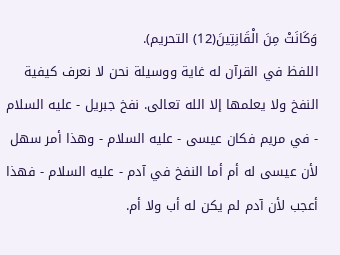وَكَانَتْ مِنَ الْقَانِتِينَ(12) التحريم).
اللفظ في القرآن له غاية ووسيلة نحن لا نعرف كيفية النفخ ولا يعلمها إلا الله تعالى. نفخ جبريل - عليه السلام - في مريم فكان عيسى - عليه السلام - وهذا أمر سهل لأن عيسى له أم أما النفخ في آدم - عليه السلام - فهذا أعجب لأن آدم لم يكن له أب ولا أم.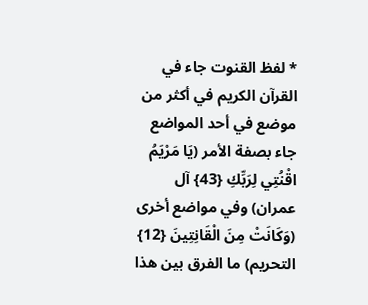* لفظ القنوت جاء في القرآن الكريم في أكثر من موضع في أحد المواضع جاء بصفة الأمر (يَا مَرْيَمُ اقْنُتِي لِرَبِّكِ {43} آل عمران) وفي مواضع أخرى (وَكَانَتْ مِنَ الْقَانِتِينَ {12} التحريم) ما الفرق بين هذا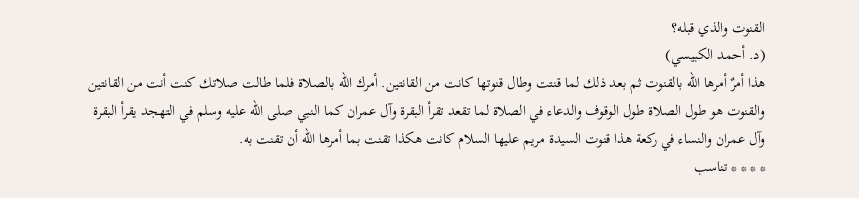القنوت والذي قبله؟
(د. أحمد الكبيسي)
هذا أمرٌ أمرها الله بالقنوت ثم بعد ذلك لما قنتت وطال قنوتها كانت من القانتين. أمرك الله بالصلاة فلما طالت صلاتك كنت أنت من القانتين والقنوت هو طول الصلاة طول الوقوف والدعاء في الصلاة لما تقعد تقرأ البقرة وآل عمران كما النبي صلى الله عليه وسلم في التهجد يقرأ البقرة وآل عمران والنساء في ركعة هذا قنوت السيدة مريم عليها السلام كانت هكذا تقنت بما أمرها الله أن تقنت به.
* * * * تناسب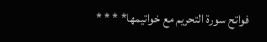فواتح سورة التحريم مع خواتيمها* * * *